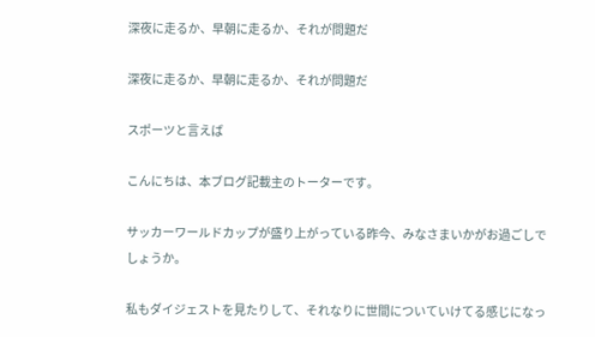深夜に走るか、早朝に走るか、それが問題だ

深夜に走るか、早朝に走るか、それが問題だ

スポーツと言えば

こんにちは、本ブログ記載主のトーターです。

サッカーワールドカップが盛り上がっている昨今、みなさまいかがお過ごしでしょうか。

私もダイジェストを見たりして、それなりに世間についていけてる感じになっ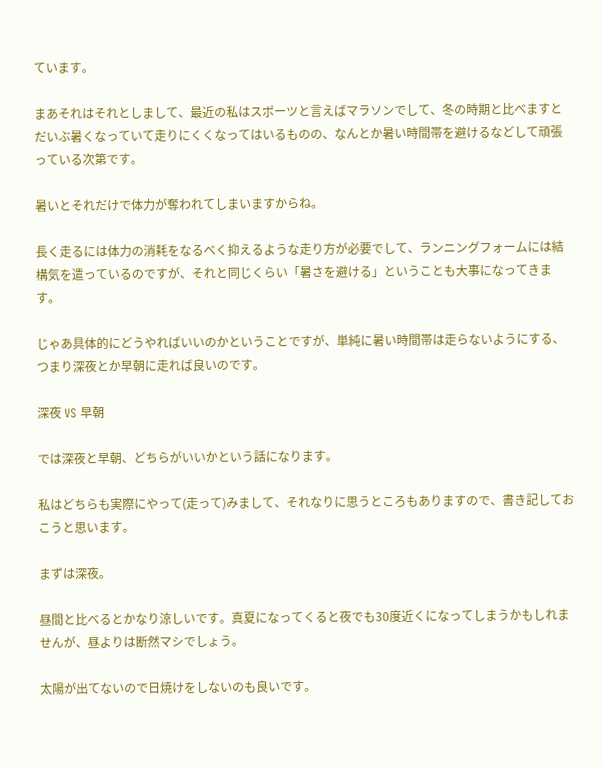ています。

まあそれはそれとしまして、最近の私はスポーツと言えばマラソンでして、冬の時期と比べますとだいぶ暑くなっていて走りにくくなってはいるものの、なんとか暑い時間帯を避けるなどして頑張っている次第です。

暑いとそれだけで体力が奪われてしまいますからね。

長く走るには体力の消耗をなるべく抑えるような走り方が必要でして、ランニングフォームには結構気を遣っているのですが、それと同じくらい「暑さを避ける」ということも大事になってきます。

じゃあ具体的にどうやればいいのかということですが、単純に暑い時間帯は走らないようにする、つまり深夜とか早朝に走れば良いのです。

深夜 VS 早朝

では深夜と早朝、どちらがいいかという話になります。

私はどちらも実際にやって(走って)みまして、それなりに思うところもありますので、書き記しておこうと思います。

まずは深夜。

昼間と比べるとかなり涼しいです。真夏になってくると夜でも30度近くになってしまうかもしれませんが、昼よりは断然マシでしょう。

太陽が出てないので日焼けをしないのも良いです。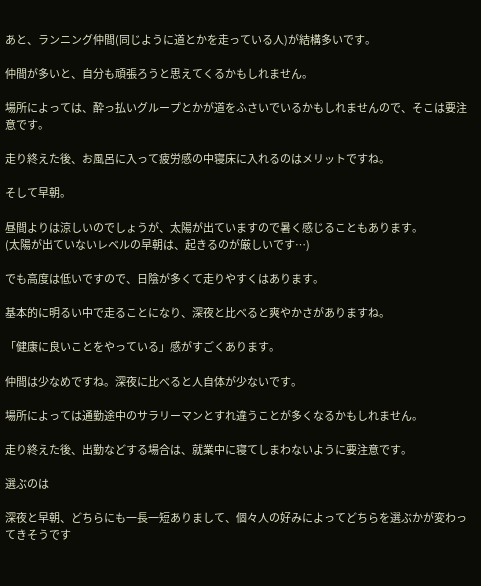あと、ランニング仲間(同じように道とかを走っている人)が結構多いです。

仲間が多いと、自分も頑張ろうと思えてくるかもしれません。

場所によっては、酔っ払いグループとかが道をふさいでいるかもしれませんので、そこは要注意です。

走り終えた後、お風呂に入って疲労感の中寝床に入れるのはメリットですね。

そして早朝。

昼間よりは涼しいのでしょうが、太陽が出ていますので暑く感じることもあります。
(太陽が出ていないレベルの早朝は、起きるのが厳しいです…)

でも高度は低いですので、日陰が多くて走りやすくはあります。

基本的に明るい中で走ることになり、深夜と比べると爽やかさがありますね。

「健康に良いことをやっている」感がすごくあります。

仲間は少なめですね。深夜に比べると人自体が少ないです。

場所によっては通勤途中のサラリーマンとすれ違うことが多くなるかもしれません。

走り終えた後、出勤などする場合は、就業中に寝てしまわないように要注意です。

選ぶのは

深夜と早朝、どちらにも一長一短ありまして、個々人の好みによってどちらを選ぶかが変わってきそうです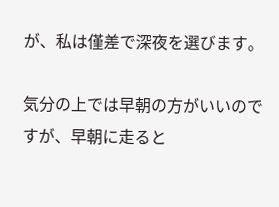が、私は僅差で深夜を選びます。

気分の上では早朝の方がいいのですが、早朝に走ると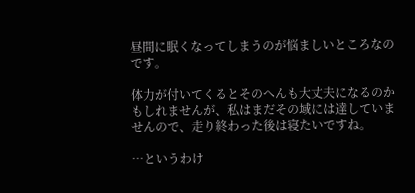昼間に眠くなってしまうのが悩ましいところなのです。

体力が付いてくるとそのへんも大丈夫になるのかもしれませんが、私はまだその域には達していませんので、走り終わった後は寝たいですね。

…というわけ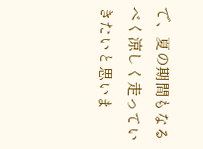で、夏の期間もなるべく涼しく走っていきたいと思いま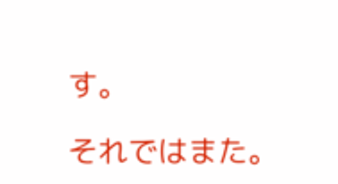す。

それではまた。